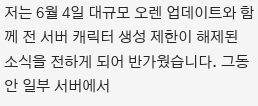저는 6월 4일 대규모 오렌 업데이트와 함께 전 서버 캐릭터 생성 제한이 해제된 소식을 전하게 되어 반가웠습니다. 그동안 일부 서버에서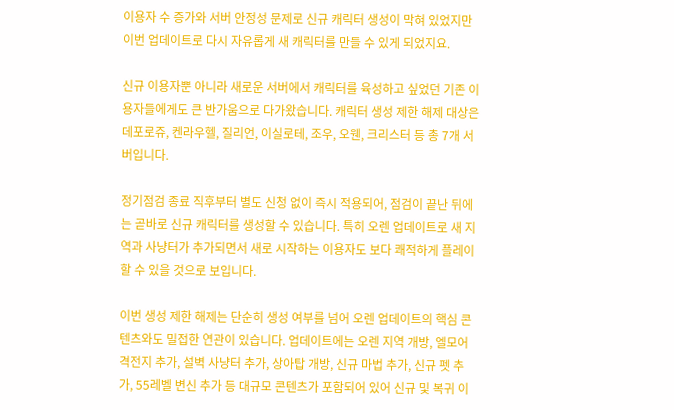이용자 수 증가와 서버 안정성 문제로 신규 캐릭터 생성이 막혀 있었지만 이번 업데이트로 다시 자유롭게 새 캐릭터를 만들 수 있게 되었지요.

신규 이용자뿐 아니라 새로운 서버에서 캐릭터를 육성하고 싶었던 기존 이용자들에게도 큰 반가움으로 다가왔습니다. 캐릭터 생성 제한 해제 대상은 데포로쥬, 켄라우헬, 질리언, 이실로테, 조우, 오웬, 크리스터 등 총 7개 서버입니다.

정기점검 종료 직후부터 별도 신청 없이 즉시 적용되어, 점검이 끝난 뒤에는 곧바로 신규 캐릭터를 생성할 수 있습니다. 특히 오렌 업데이트로 새 지역과 사냥터가 추가되면서 새로 시작하는 이용자도 보다 쾌적하게 플레이할 수 있을 것으로 보입니다.

이번 생성 제한 해제는 단순히 생성 여부를 넘어 오렌 업데이트의 핵심 콘텐츠와도 밀접한 연관이 있습니다. 업데이트에는 오렌 지역 개방, 엘모어 격전지 추가, 설벽 사냥터 추가, 상아탑 개방, 신규 마법 추가, 신규 펫 추가, 55레벨 변신 추가 등 대규모 콘텐츠가 포함되어 있어 신규 및 복귀 이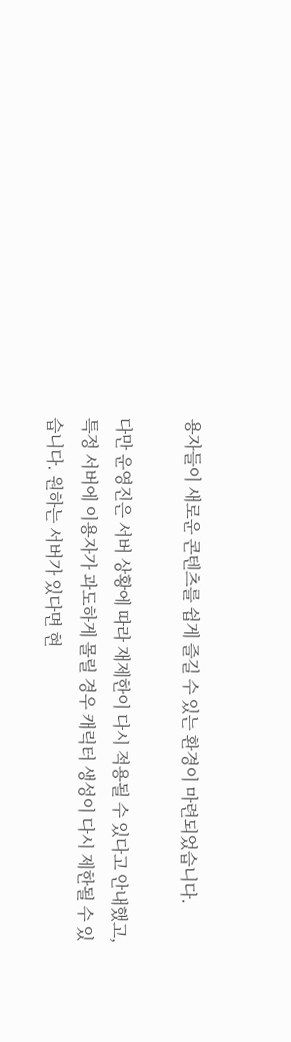용자들이 새로운 콘텐츠를 쉽게 즐길 수 있는 환경이 마련되었습니다.

다만 운영진은 서버 상황에 따라 재제한이 다시 적용될 수 있다고 안내했고, 특정 서버에 이용자가 과도하게 몰릴 경우 캐릭터 생성이 다시 제한될 수 있습니다. 원하는 서버가 있다면 현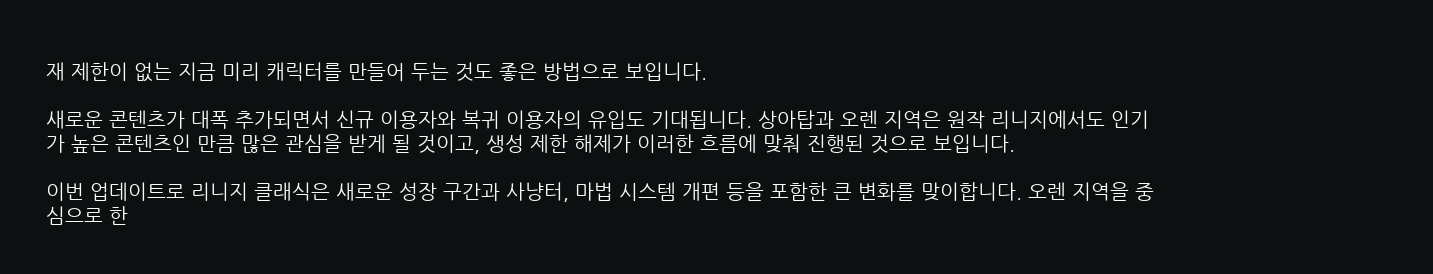재 제한이 없는 지금 미리 캐릭터를 만들어 두는 것도 좋은 방법으로 보입니다.

새로운 콘텐츠가 대폭 추가되면서 신규 이용자와 복귀 이용자의 유입도 기대됩니다. 상아탑과 오렌 지역은 원작 리니지에서도 인기가 높은 콘텐츠인 만큼 많은 관심을 받게 될 것이고, 생성 제한 해제가 이러한 흐름에 맞춰 진행된 것으로 보입니다.

이번 업데이트로 리니지 클래식은 새로운 성장 구간과 사냥터, 마법 시스템 개편 등을 포함한 큰 변화를 맞이합니다. 오렌 지역을 중심으로 한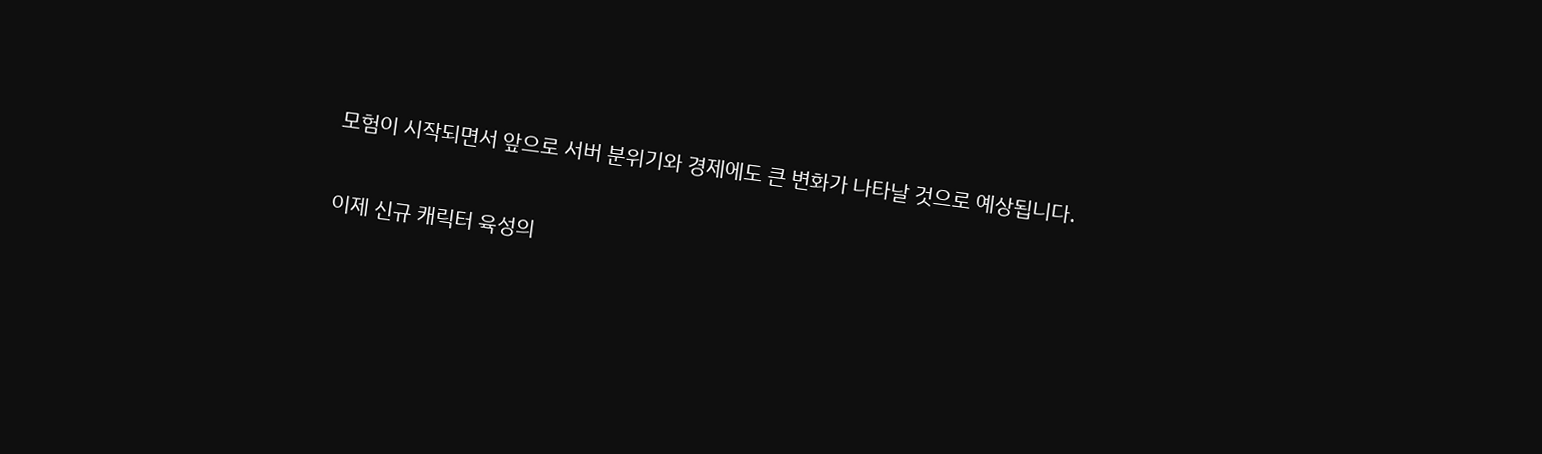모험이 시작되면서 앞으로 서버 분위기와 경제에도 큰 변화가 나타날 것으로 예상됩니다.

이제 신규 캐릭터 육성의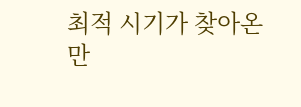최적 시기가 찾아온 만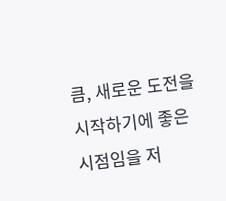큼, 새로운 도전을 시작하기에 좋은 시점임을 저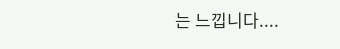는 느낍니다....